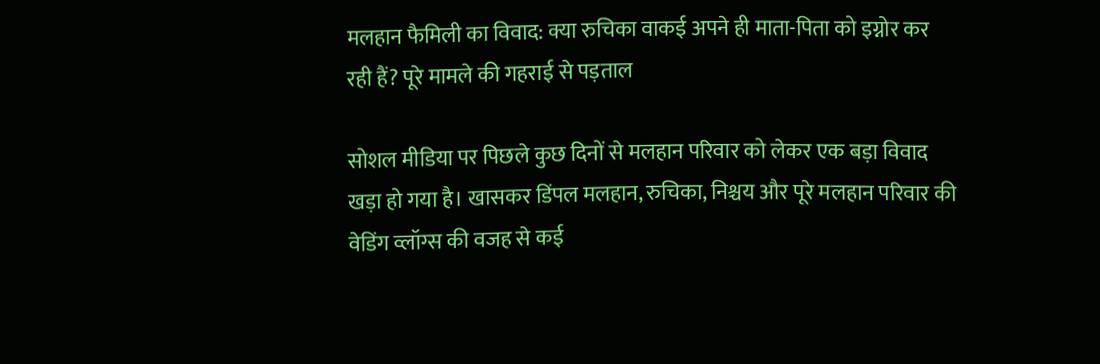मलहान फैमिली का विवाद: क्या रुचिका वाकई अपने ही माता-पिता को इग्नोर कर रही हैं? पूरे मामले की गहराई से पड़ताल

सोशल मीडिया पर पिछले कुछ दिनों से मलहान परिवार को लेकर एक बड़ा विवाद खड़ा हो गया है। खासकर डिंपल मलहान, रुचिका, निश्चय और पूरे मलहान परिवार की वेडिंग व्लॉग्स की वजह से कई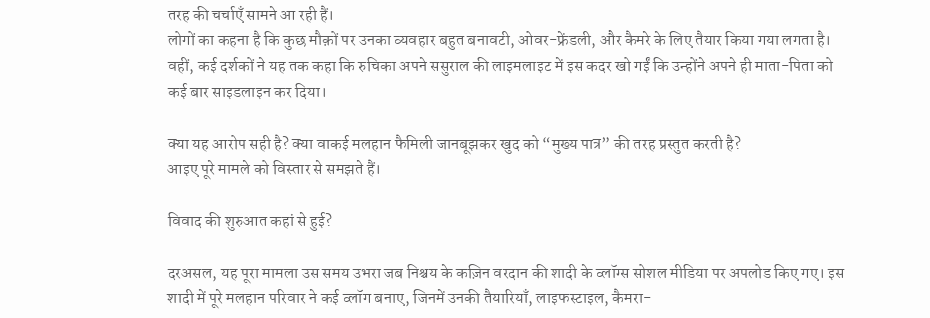तरह की चर्चाएँ सामने आ रही हैं।
लोगों का कहना है कि कुछ मौक़ों पर उनका व्यवहार बहुत बनावटी, ओवर-फ्रेंडली, और कैमरे के लिए तैयार किया गया लगता है। वहीं, कई दर्शकों ने यह तक कहा कि रुचिका अपने ससुराल की लाइमलाइट में इस कदर खो गईं कि उन्होंने अपने ही माता-पिता को कई बार साइडलाइन कर दिया।

क्या यह आरोप सही है? क्या वाकई मलहान फैमिली जानबूझकर खुद को “मुख्य पात्र” की तरह प्रस्तुत करती है?
आइए पूरे मामले को विस्तार से समझते हैं।

विवाद की शुरुआत कहां से हुई?

दरअसल, यह पूरा मामला उस समय उभरा जब निश्चय के कज़िन वरदान की शादी के व्लॉग्स सोशल मीडिया पर अपलोड किए गए। इस शादी में पूरे मलहान परिवार ने कई व्लॉग बनाए, जिनमें उनकी तैयारियाँ, लाइफस्टाइल, कैमरा-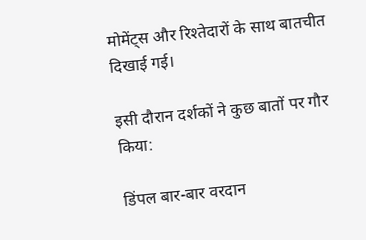मोमेंट्स और रिश्तेदारों के साथ बातचीत दिखाई गई।

इसी दौरान दर्शकों ने कुछ बातों पर गौर किया:

डिंपल बार-बार वरदान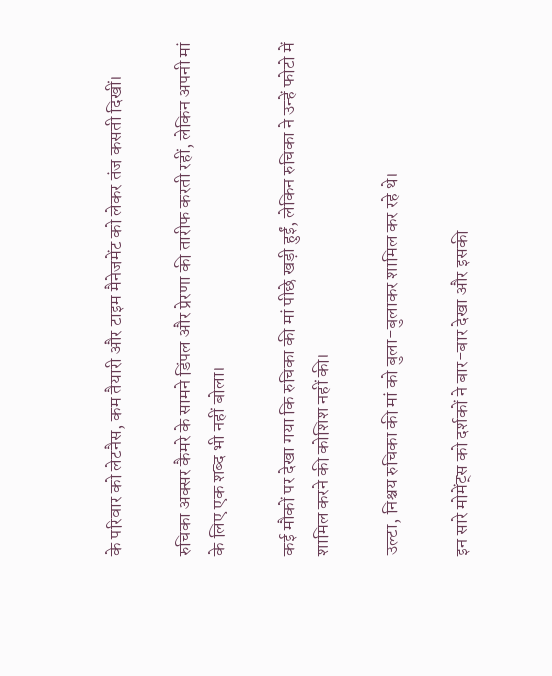के परिवार को लेटनैस, कम तैयारी और टाइम मैनेजमेंट को लेकर तंज कसती दिखीं।

रुचिका अक्सर कैमरे के सामने डिंपल और प्रेरणा की तारीफ करती रहीं, लेकिन अपनी मां के लिए एक शब्द भी नहीं बोला।

कई मौकों पर देखा गया कि रुचिका की मां पीछे खड़ी हुईं, लेकिन रुचिका ने उन्हें फोटो में शामिल करने की कोशिश नहीं की।

उल्टा, निश्चय रुचिका की मां को बुला-बुलाकर शामिल कर रहे थे।

इन सारे मोमेंट्स को दर्शकों ने बार-बार देखा और इसकी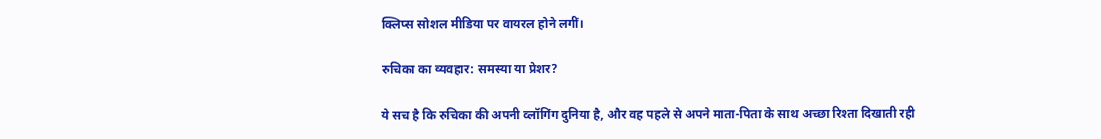क्लिप्स सोशल मीडिया पर वायरल होने लगीं।

रुचिका का व्यवहार: समस्या या प्रेशर?

ये सच है कि रुचिका की अपनी व्लॉगिंग दुनिया है, और वह पहले से अपने माता-पिता के साथ अच्छा रिश्ता दिखाती रही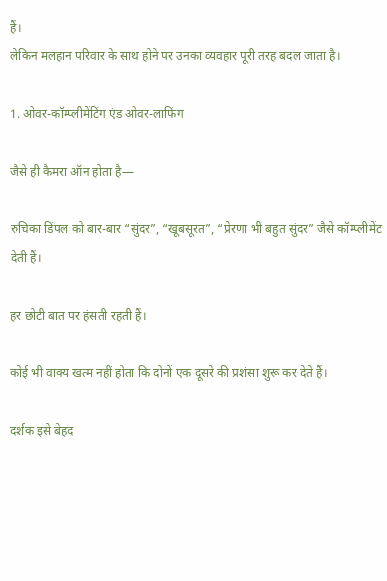हैं।
लेकिन मलहान परिवार के साथ होने पर उनका व्यवहार पूरी तरह बदल जाता है।

1. ओवर-कॉम्प्लीमेंटिंग एंड ओवर-लाफिंग

जैसे ही कैमरा ऑन होता है—

रुचिका डिंपल को बार-बार “सुंदर”, “खूबसूरत”, “प्रेरणा भी बहुत सुंदर” जैसे कॉम्प्लीमेंट देती हैं।

हर छोटी बात पर हंसती रहती हैं।

कोई भी वाक्य खत्म नहीं होता कि दोनों एक दूसरे की प्रशंसा शुरू कर देते हैं।

दर्शक इसे बेहद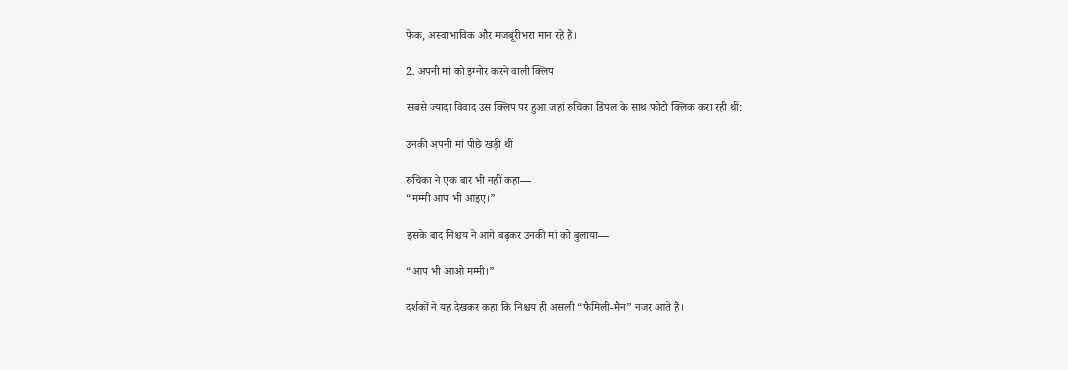फेक, अस्वाभाविक और मजबूरीभरा मान रहे हैं।

2. अपनी मां को इग्नोर करने वाली क्लिप

सबसे ज्यादा विवाद उस क्लिप पर हुआ जहां रुचिका डिंपल के साथ फोटो क्लिक करा रही थीं:

उनकी अपनी मां पीछे खड़ी थीं

रुचिका ने एक बार भी नहीं कहा—
“मम्मी आप भी आइए।”

इसके बाद निश्चय ने आगे बढ़कर उनकी मां को बुलाया—

“आप भी आओ मम्मी।”

दर्शकों ने यह देखकर कहा कि निश्चय ही असली “फैमिली-मैन” नजर आते हैं।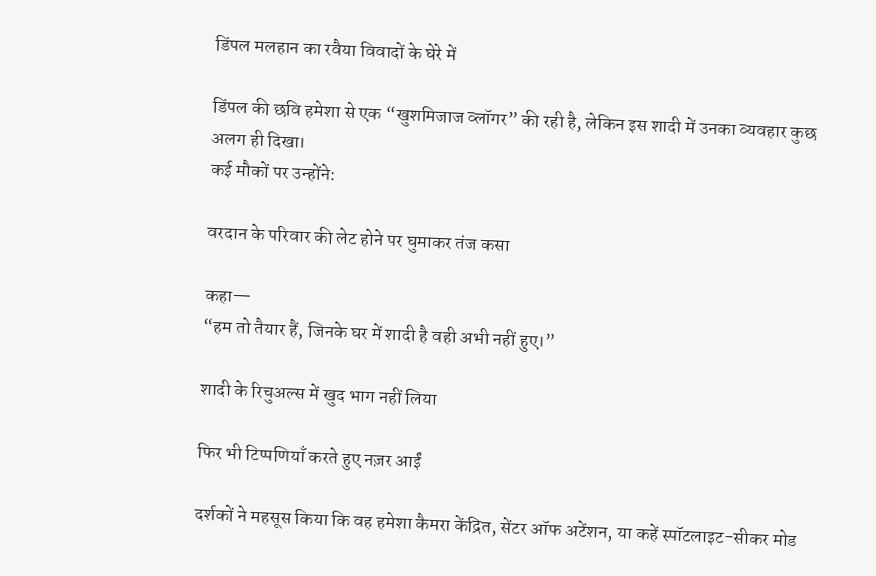डिंपल मलहान का रवैया विवादों के घेरे में

डिंपल की छवि हमेशा से एक “खुशमिजाज व्लॉगर” की रही है, लेकिन इस शादी में उनका व्यवहार कुछ अलग ही दिखा।
कई मौकों पर उन्होंने:

वरदान के परिवार की लेट होने पर घुमाकर तंज कसा

कहा—
“हम तो तैयार हैं, जिनके घर में शादी है वही अभी नहीं हुए।”

शादी के रिचुअल्स में खुद भाग नहीं लिया

फिर भी टिप्पणियाँ करते हुए नज़र आईं

दर्शकों ने महसूस किया कि वह हमेशा कैमरा केंद्रित, सेंटर ऑफ अटेंशन, या कहें स्पॉटलाइट-सीकर मोड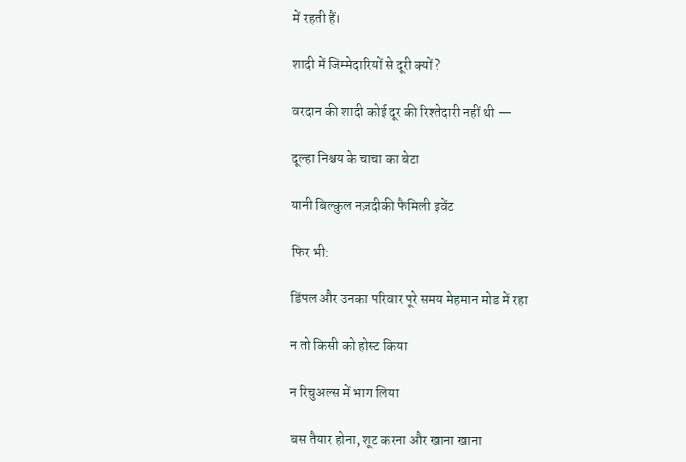में रहती हैं।

शादी में जिम्मेदारियों से दूरी क्यों?

वरदान की शादी कोई दूर की रिश्तेदारी नहीं थी —

दूल्हा निश्चय के चाचा का बेटा

यानी बिल्कुल नज़दीकी फैमिली इवेंट

फिर भी:

डिंपल और उनका परिवार पूरे समय मेहमान मोड में रहा

न तो किसी को होस्ट किया

न रिचुअल्स में भाग लिया

बस तैयार होना, शूट करना और खाना खाना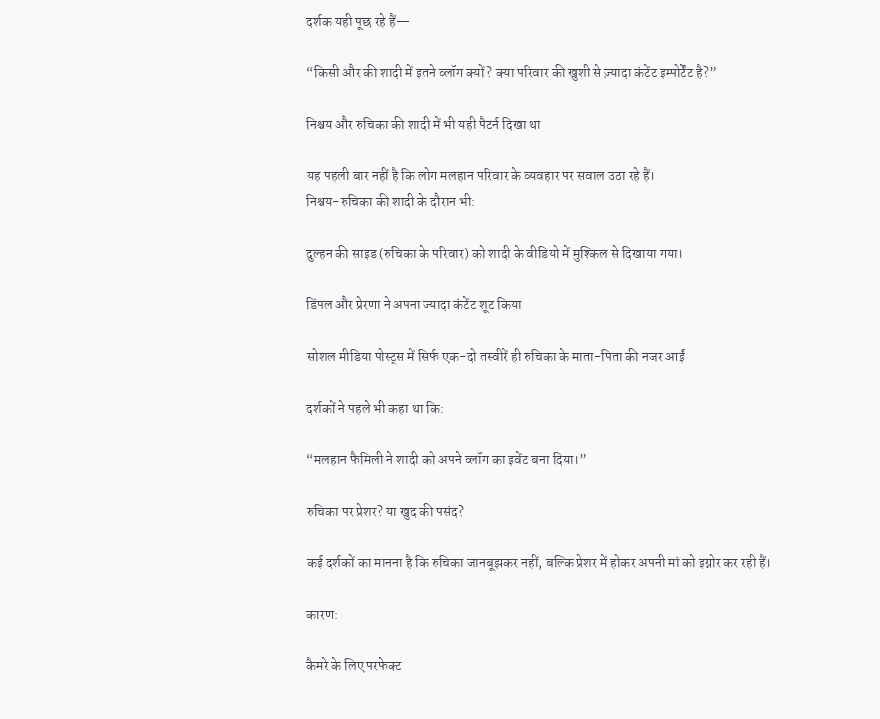दर्शक यही पूछ रहे हैं—

“किसी और की शादी में इतने व्लॉग क्यों? क्या परिवार की खुशी से ज़्यादा कंटेंट इम्पोर्टेंट है?”

निश्चय और रुचिका की शादी में भी यही पैटर्न दिखा था

यह पहली बार नहीं है कि लोग मलहान परिवार के व्यवहार पर सवाल उठा रहे हैं।
निश्चय-रुचिका की शादी के दौरान भी:

दुल्हन की साइड (रुचिका के परिवार) को शादी के वीडियो में मुश्किल से दिखाया गया।

डिंपल और प्रेरणा ने अपना ज्यादा कंटेंट शूट किया

सोशल मीडिया पोस्ट्स में सिर्फ एक-दो तस्वीरें ही रुचिका के माता-पिता की नजर आईं

दर्शकों ने पहले भी कहा था कि:

“मलहान फैमिली ने शादी को अपने व्लॉग का इवेंट बना दिया।”

रुचिका पर प्रेशर? या खुद की पसंद?

कई दर्शकों का मानना है कि रुचिका जानबूझकर नहीं, बल्कि प्रेशर में होकर अपनी मां को इग्नोर कर रही हैं।

कारण:

कैमरे के लिए परफेक्ट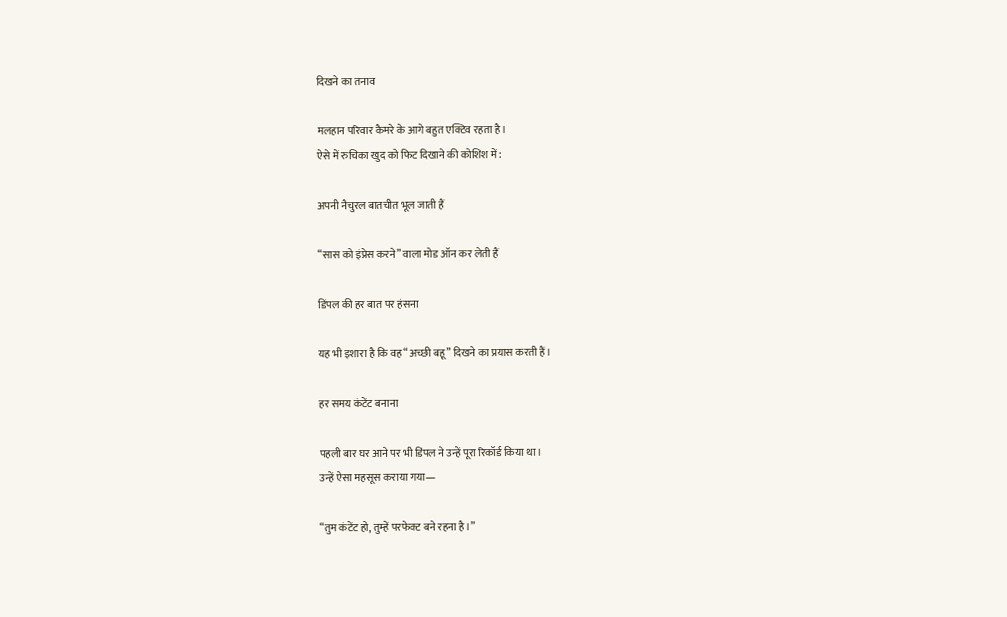दिखने का तनाव

मलहान परिवार कैमरे के आगे बहुत एक्टिव रहता है।
ऐसे में रुचिका खुद को फिट दिखाने की कोशिश में:

अपनी नैचुरल बातचीत भूल जाती हैं

“सास को इंप्रेस करने” वाला मोड ऑन कर लेती हैं

डिंपल की हर बात पर हंसना

यह भी इशारा है कि वह “अच्छी बहू” दिखने का प्रयास करती हैं।

हर समय कंटेंट बनाना

पहली बार घर आने पर भी डिंपल ने उन्हें पूरा रिकॉर्ड किया था।
उन्हें ऐसा महसूस कराया गया—

“तुम कंटेंट हो, तुम्हें परफेक्ट बने रहना है।”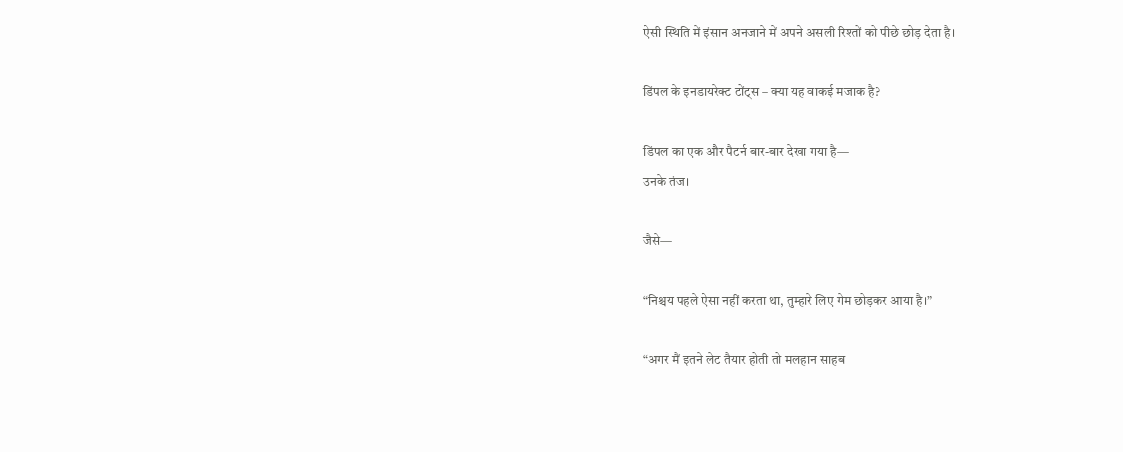ऐसी स्थिति में इंसान अनजाने में अपने असली रिश्तों को पीछे छोड़ देता है।

डिंपल के इनडायरेक्ट टोंट्स – क्या यह वाकई मजाक है?

डिंपल का एक और पैटर्न बार-बार देखा गया है—
उनके तंज।

जैसे—

“निश्चय पहले ऐसा नहीं करता था, तुम्हारे लिए गेम छोड़कर आया है।”

“अगर मैं इतने लेट तैयार होती तो मलहान साहब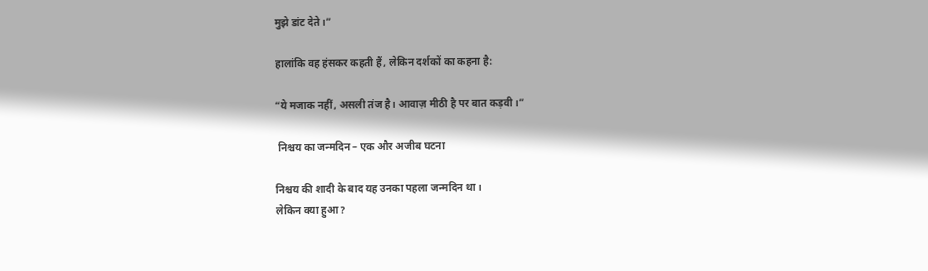मुझे डांट देते।”

हालांकि वह हंसकर कहती हैं, लेकिन दर्शकों का कहना है:

“ये मजाक नहीं, असली तंज है। आवाज़ मीठी है पर बात कड़वी।”

 निश्चय का जन्मदिन – एक और अजीब घटना

निश्चय की शादी के बाद यह उनका पहला जन्मदिन था।
लेकिन क्या हुआ?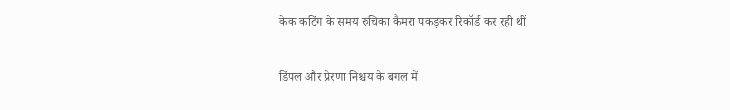केक कटिंग के समय रुचिका कैमरा पकड़कर रिकॉर्ड कर रही थीं

डिंपल और प्रेरणा निश्चय के बगल में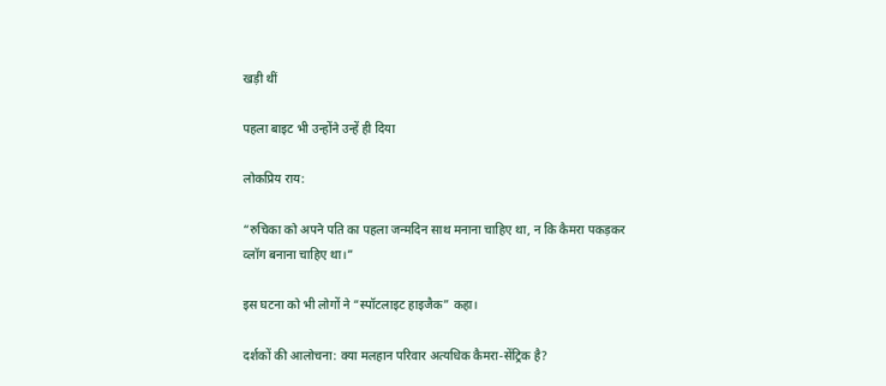खड़ी थीं

पहला बाइट भी उन्होंने उन्हें ही दिया

लोकप्रिय राय:

“रुचिका को अपने पति का पहला जन्मदिन साथ मनाना चाहिए था, न कि कैमरा पकड़कर व्लॉग बनाना चाहिए था।”

इस घटना को भी लोगों ने “स्पॉटलाइट हाइजैक” कहा।

दर्शकों की आलोचना: क्या मलहान परिवार अत्यधिक कैमरा-सेंट्रिक है?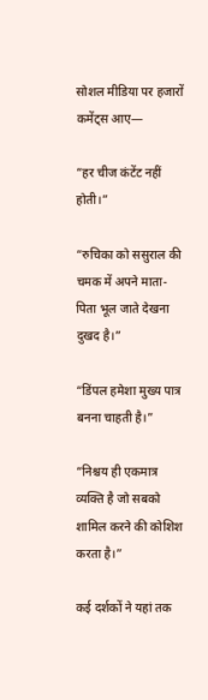सोशल मीडिया पर हजारों कमेंट्स आए—

“हर चीज कंटेंट नहीं होती।”

“रुचिका को ससुराल की चमक में अपने माता-पिता भूल जाते देखना दुखद है।”

“डिंपल हमेशा मुख्य पात्र बनना चाहती है।”

“निश्चय ही एकमात्र व्यक्ति है जो सबको शामिल करने की कोशिश करता है।”

कई दर्शकों ने यहां तक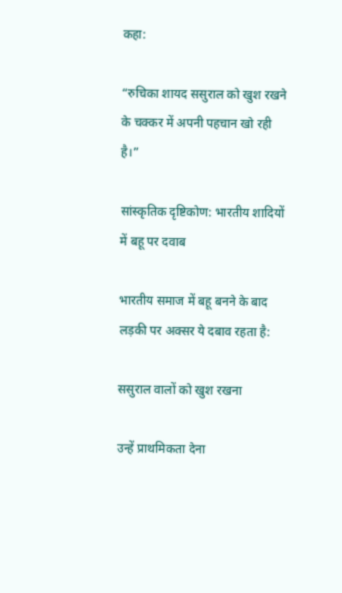कहा:

“रुचिका शायद ससुराल को खुश रखने के चक्कर में अपनी पहचान खो रही है।”

सांस्कृतिक दृष्टिकोण: भारतीय शादियों में बहू पर दवाब

भारतीय समाज में बहू बनने के बाद लड़की पर अक्सर ये दबाव रहता है:

ससुराल वालों को खुश रखना

उन्हें प्राथमिकता देना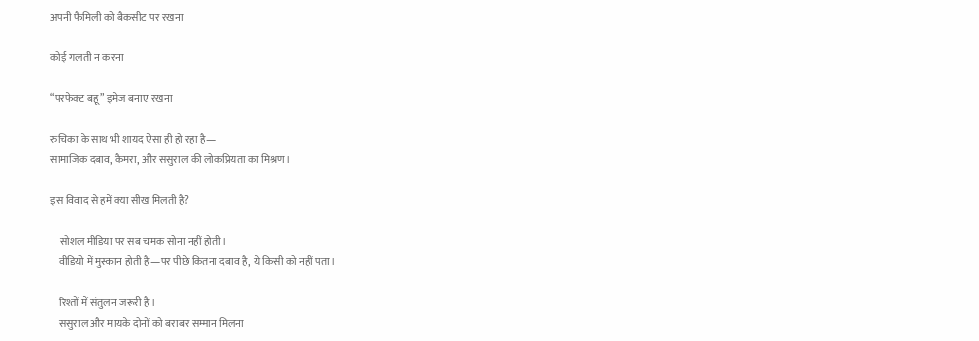अपनी फैमिली को बैकसीट पर रखना

कोई गलती न करना

“परफेक्ट बहू” इमेज बनाए रखना

रुचिका के साथ भी शायद ऐसा ही हो रहा है—
सामाजिक दबाव, कैमरा, और ससुराल की लोकप्रियता का मिश्रण।

इस विवाद से हमें क्या सीख मिलती है?

    सोशल मीडिया पर सब चमक सोना नहीं होती।
    वीडियो में मुस्कान होती है—पर पीछे कितना दबाव है, ये किसी को नहीं पता।

    रिश्तों में संतुलन जरूरी है।
    ससुराल और मायके दोनों को बराबर सम्मान मिलना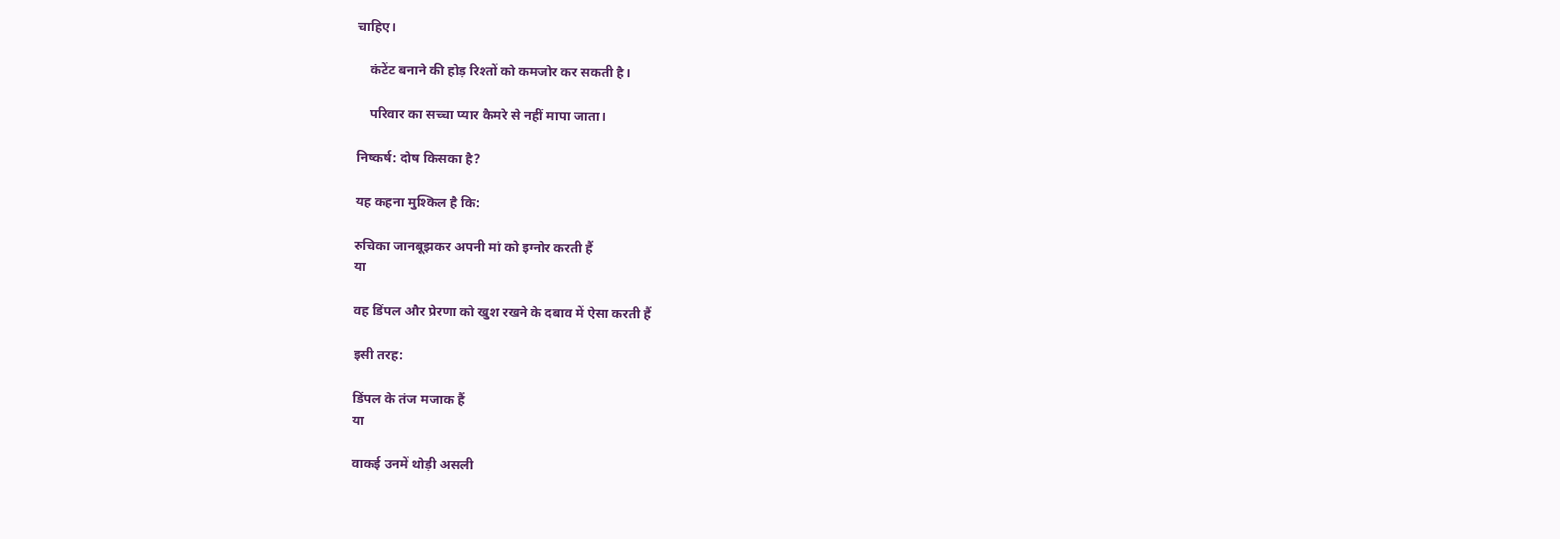चाहिए।

    कंटेंट बनाने की होड़ रिश्तों को कमजोर कर सकती है।

    परिवार का सच्चा प्यार कैमरे से नहीं मापा जाता।

निष्कर्ष: दोष किसका है?

यह कहना मुश्किल है कि:

रुचिका जानबूझकर अपनी मां को इग्नोर करती हैं
या

वह डिंपल और प्रेरणा को खुश रखने के दबाव में ऐसा करती हैं

इसी तरह:

डिंपल के तंज मजाक हैं
या

वाकई उनमें थोड़ी असली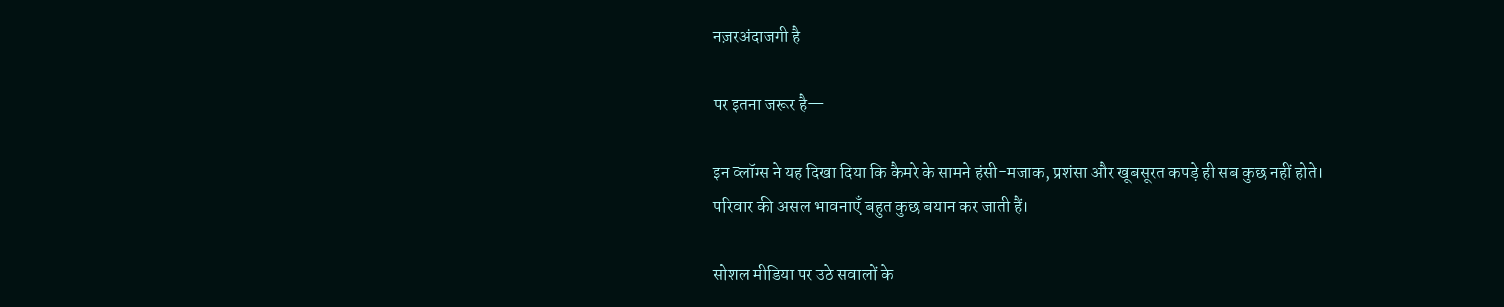नज़रअंदाजगी है

पर इतना जरूर है—

इन व्लॉग्स ने यह दिखा दिया कि कैमरे के सामने हंसी-मजाक, प्रशंसा और खूबसूरत कपड़े ही सब कुछ नहीं होते।
परिवार की असल भावनाएँ बहुत कुछ बयान कर जाती हैं।

सोशल मीडिया पर उठे सवालों के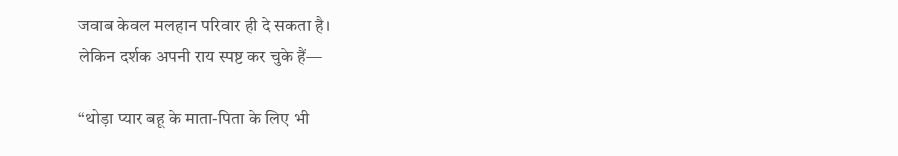जवाब केवल मलहान परिवार ही दे सकता है।
लेकिन दर्शक अपनी राय स्पष्ट कर चुके हैं—

“थोड़ा प्यार बहू के माता-पिता के लिए भी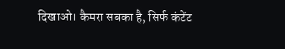दिखाओ। कैमरा सबका है, सिर्फ कंटेंट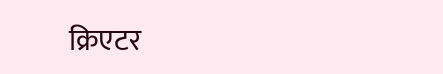क्रिएटर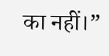का नहीं।”